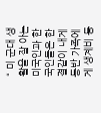“ 미 군대 생활을 잘 아는 미국인과 한국인들은 한결같이 내게 동반 가족에게 생계비 등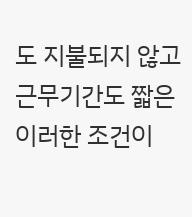도 지불되지 않고 근무기간도 짧은 이러한 조건이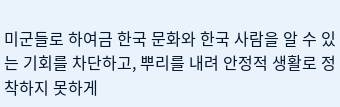미군들로 하여금 한국 문화와 한국 사람을 알 수 있는 기회를 차단하고, 뿌리를 내려 안정적 생활로 정착하지 못하게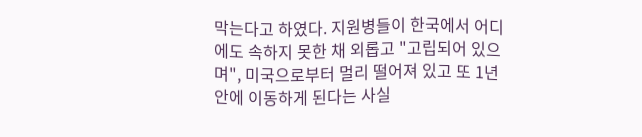막는다고 하였다. 지원병들이 한국에서 어디에도 속하지 못한 채 외롭고 "고립되어 있으며", 미국으로부터 멀리 떨어져 있고 또 1년 안에 이동하게 된다는 사실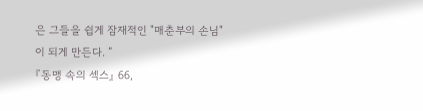은 그들을 쉽게 잠재적인 "매춘부의 손님"이 되게 만든다. ”
『동맹 속의 섹스』 66,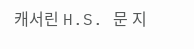캐서린 H.S. 문 지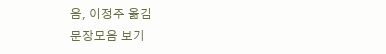음, 이정주 옮김
문장모음 보기